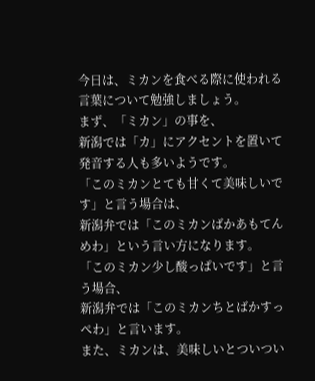今日は、ミカンを食べる際に使われる言葉について勉強しましょう。
まず、「ミカン」の事を、
新潟では「カ」にアクセントを置いて発音する人も多いようです。
「このミカンとても甘くて美味しいです」と言う場合は、
新潟弁では「このミカンばかあもてんめわ」という言い方になります。
「このミカン少し酸っぱいです」と言う場合、
新潟弁では「このミカンちとばかすっぺわ」と言います。
また、ミカンは、美味しいとついつい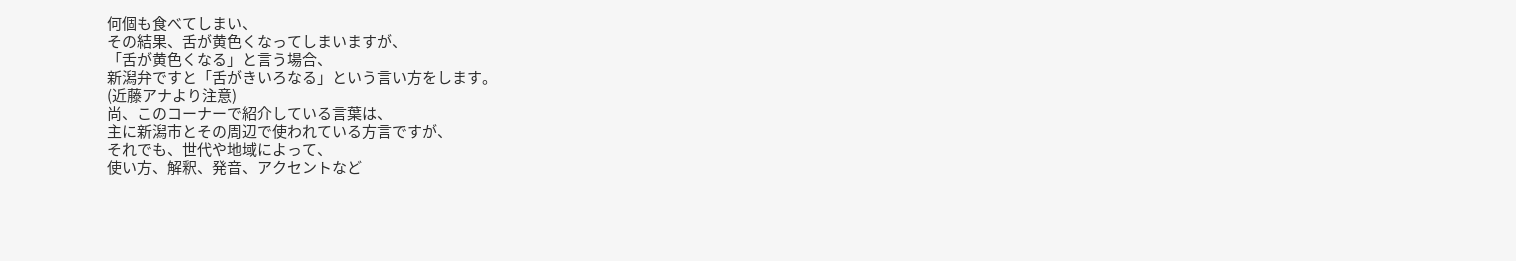何個も食べてしまい、
その結果、舌が黄色くなってしまいますが、
「舌が黄色くなる」と言う場合、
新潟弁ですと「舌がきいろなる」という言い方をします。
(近藤アナより注意)
尚、このコーナーで紹介している言葉は、
主に新潟市とその周辺で使われている方言ですが、
それでも、世代や地域によって、
使い方、解釈、発音、アクセントなど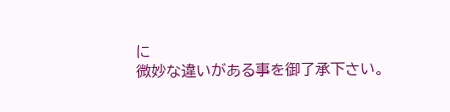に
微妙な違いがある事を御了承下さい。